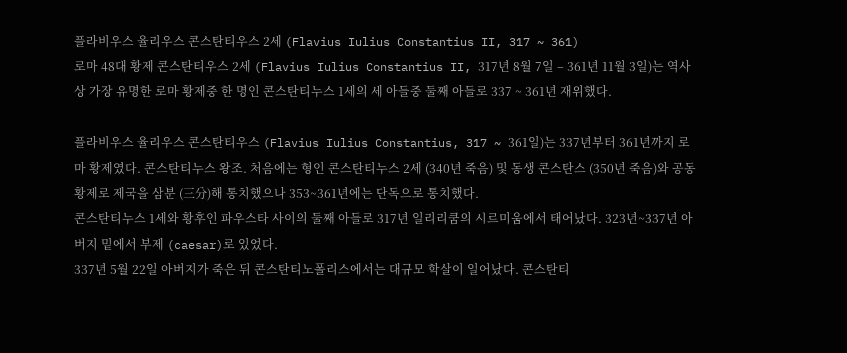플라비우스 율리우스 콘스탄티우스 2세 (Flavius Iulius Constantius II, 317 ~ 361)
로마 48대 황제 콘스탄티우스 2세 (Flavius Iulius Constantius II, 317년 8월 7일 – 361년 11월 3일)는 역사상 가장 유명한 로마 황제중 한 명인 콘스탄티누스 1세의 세 아들중 둘째 아들로 337 ~ 361년 재위했다.

플라비우스 율리우스 콘스탄티우스 (Flavius Iulius Constantius, 317 ~ 361일)는 337년부터 361년까지 로마 황제였다. 콘스탄티누스 왕조. 처음에는 형인 콘스탄티누스 2세 (340년 죽음) 및 동생 콘스탄스 (350년 죽음)와 공동 황제로 제국을 삼분 (三分)해 통치했으나 353~361년에는 단독으로 통치했다.
콘스탄티누스 1세와 황후인 파우스타 사이의 둘째 아들로 317년 일리리쿰의 시르미움에서 태어났다. 323년~337년 아버지 밑에서 부제 (caesar)로 있었다.
337년 5월 22일 아버지가 죽은 뒤 콘스탄티노폴리스에서는 대규모 학살이 일어났다. 콘스탄티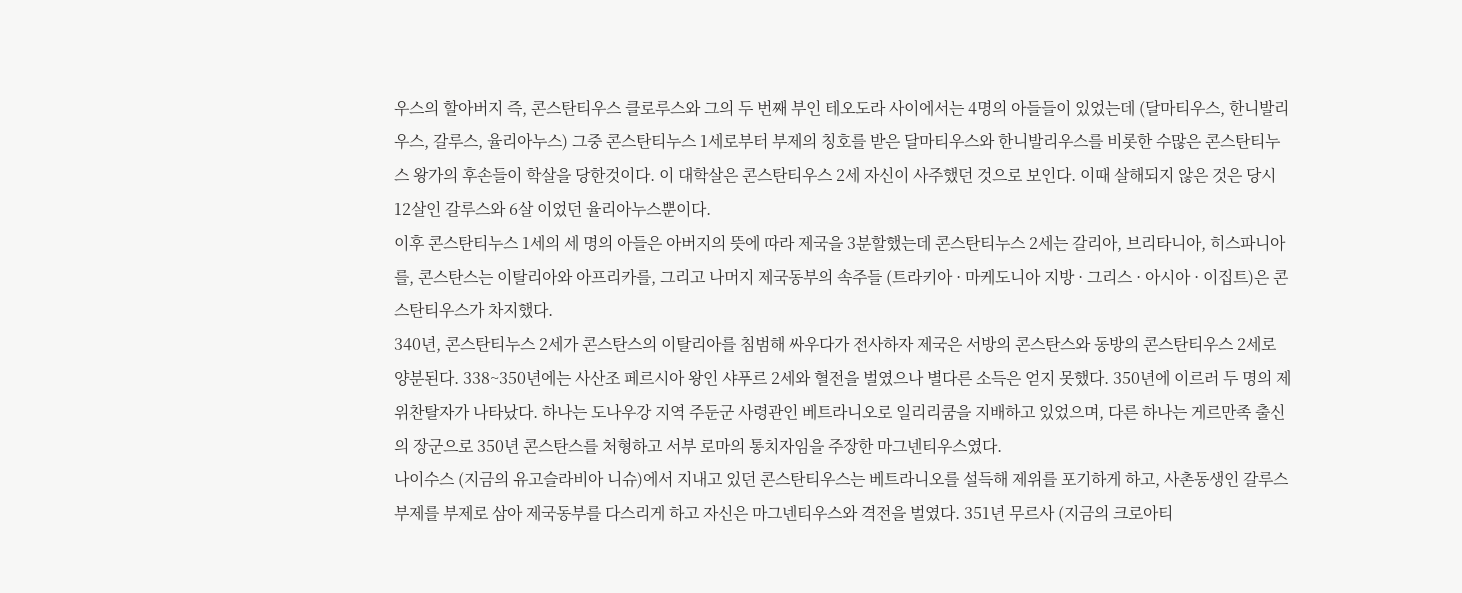우스의 할아버지 즉, 콘스탄티우스 클로루스와 그의 두 번째 부인 테오도라 사이에서는 4명의 아들들이 있었는데 (달마티우스, 한니발리우스, 갈루스, 율리아누스) 그중 콘스탄티누스 1세로부터 부제의 칭호를 받은 달마티우스와 한니발리우스를 비롯한 수많은 콘스탄티누스 왕가의 후손들이 학살을 당한것이다. 이 대학살은 콘스탄티우스 2세 자신이 사주했던 것으로 보인다. 이때 살해되지 않은 것은 당시 12살인 갈루스와 6살 이었던 율리아누스뿐이다.
이후 콘스탄티누스 1세의 세 명의 아들은 아버지의 뜻에 따라 제국을 3분할했는데 콘스탄티누스 2세는 갈리아, 브리타니아, 히스파니아를, 콘스탄스는 이탈리아와 아프리카를, 그리고 나머지 제국동부의 속주들 (트라키아 · 마케도니아 지방 · 그리스 · 아시아 · 이집트)은 콘스탄티우스가 차지했다.
340년, 콘스탄티누스 2세가 콘스탄스의 이탈리아를 침범해 싸우다가 전사하자 제국은 서방의 콘스탄스와 동방의 콘스탄티우스 2세로 양분된다. 338~350년에는 사산조 페르시아 왕인 샤푸르 2세와 혈전을 벌였으나 별다른 소득은 얻지 못했다. 350년에 이르러 두 명의 제위찬탈자가 나타났다. 하나는 도나우강 지역 주둔군 사령관인 베트라니오로 일리리쿰을 지배하고 있었으며, 다른 하나는 게르만족 출신의 장군으로 350년 콘스탄스를 처형하고 서부 로마의 통치자임을 주장한 마그넨티우스였다.
나이수스 (지금의 유고슬라비아 니슈)에서 지내고 있던 콘스탄티우스는 베트라니오를 설득해 제위를 포기하게 하고, 사촌동생인 갈루스 부제를 부제로 삼아 제국동부를 다스리게 하고 자신은 마그넨티우스와 격전을 벌였다. 351년 무르사 (지금의 크로아티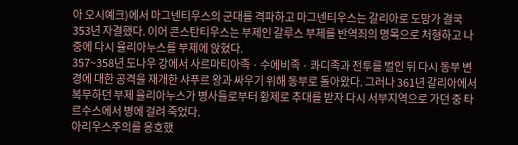아 오시예크)에서 마그넨티우스의 군대를 격파하고 마그넨티우스는 갈리아로 도망가 결국 353년 자결했다. 이어 콘스탄티우스는 부제인 갈루스 부제를 반역죄의 명목으로 처형하고 나중에 다시 율리아누스를 부제에 앉혔다.
357~358년 도나우 강에서 사르마티아족 · 수에비족 · 콰디족과 전투를 벌인 뒤 다시 동부 변경에 대한 공격을 재개한 샤푸르 왕과 싸우기 위해 동부로 돌아왔다. 그러나 361년 갈리아에서 복무하던 부제 율리아누스가 병사들로부터 황제로 추대를 받자 다시 서부지역으로 가던 중 타르수스에서 병에 걸려 죽었다.
아리우스주의를 옹호했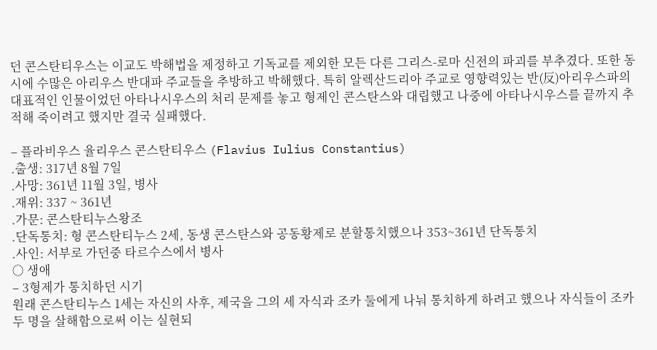던 콘스탄티우스는 이교도 박해법을 제정하고 기독교를 제외한 모든 다른 그리스-로마 신전의 파괴를 부추겼다. 또한 동시에 수많은 아리우스 반대파 주교들을 추방하고 박해했다. 특히 알렉산드리아 주교로 영향력있는 반(反)아리우스파의 대표적인 인물이었던 아타나시우스의 처리 문제를 놓고 형제인 콘스탄스와 대립했고 나중에 아타나시우스를 끝까지 추적해 죽이려고 했지만 결국 실패했다.

– 플라비우스 율리우스 콘스탄티우스 (Flavius Iulius Constantius)
.출생: 317년 8월 7일
.사망: 361년 11월 3일, 병사
.재위: 337 ~ 361년
.가문: 콘스탄티누스왕조
.단독통치: 형 콘스탄티누스 2세, 동생 콘스탄스와 공동황제로 분할통치했으나 353~361년 단독통치
.사인: 서부로 가던중 타르수스에서 병사
○ 생애
– 3형제가 통치하던 시기
원래 콘스탄티누스 1세는 자신의 사후, 제국을 그의 세 자식과 조카 둘에게 나눠 통치하게 하려고 했으나 자식들이 조카 두 명을 살해함으로써 이는 실현되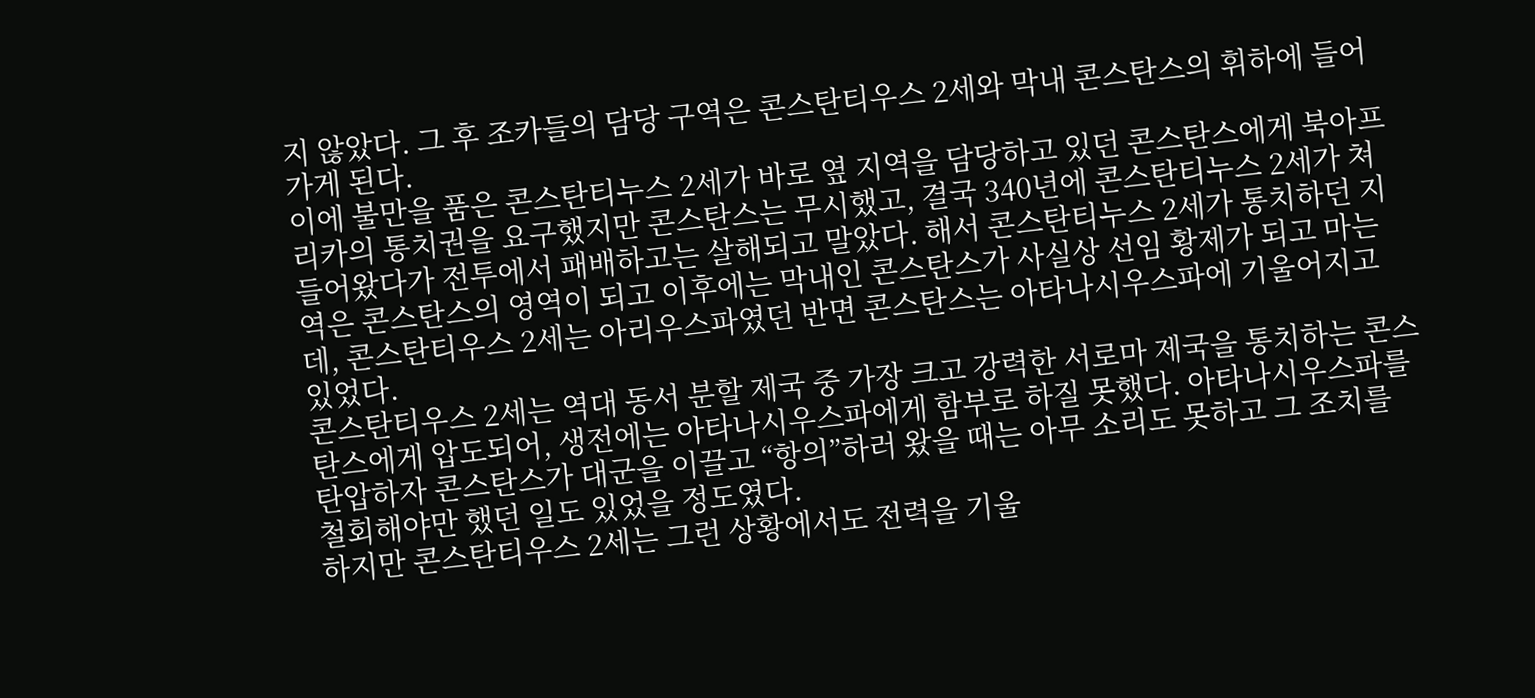지 않았다. 그 후 조카들의 담당 구역은 콘스탄티우스 2세와 막내 콘스탄스의 휘하에 들어가게 된다.
이에 불만을 품은 콘스탄티누스 2세가 바로 옆 지역을 담당하고 있던 콘스탄스에게 북아프리카의 통치권을 요구했지만 콘스탄스는 무시했고, 결국 340년에 콘스탄티누스 2세가 쳐들어왔다가 전투에서 패배하고는 살해되고 말았다. 해서 콘스탄티누스 2세가 통치하던 지역은 콘스탄스의 영역이 되고 이후에는 막내인 콘스탄스가 사실상 선임 황제가 되고 마는데, 콘스탄티우스 2세는 아리우스파였던 반면 콘스탄스는 아타나시우스파에 기울어지고 있었다.
콘스탄티우스 2세는 역대 동서 분할 제국 중 가장 크고 강력한 서로마 제국을 통치하는 콘스탄스에게 압도되어, 생전에는 아타나시우스파에게 함부로 하질 못했다. 아타나시우스파를 탄압하자 콘스탄스가 대군을 이끌고 “항의”하러 왔을 때는 아무 소리도 못하고 그 조치를 철회해야만 했던 일도 있었을 정도였다.
하지만 콘스탄티우스 2세는 그런 상황에서도 전력을 기울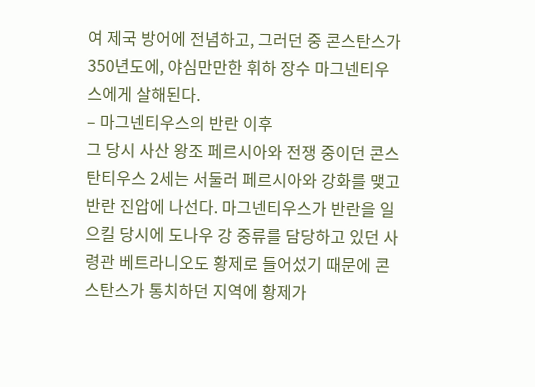여 제국 방어에 전념하고, 그러던 중 콘스탄스가 350년도에, 야심만만한 휘하 장수 마그넨티우스에게 살해된다.
– 마그넨티우스의 반란 이후
그 당시 사산 왕조 페르시아와 전쟁 중이던 콘스탄티우스 2세는 서둘러 페르시아와 강화를 맺고 반란 진압에 나선다. 마그넨티우스가 반란을 일으킬 당시에 도나우 강 중류를 담당하고 있던 사령관 베트라니오도 황제로 들어섰기 때문에 콘스탄스가 통치하던 지역에 황제가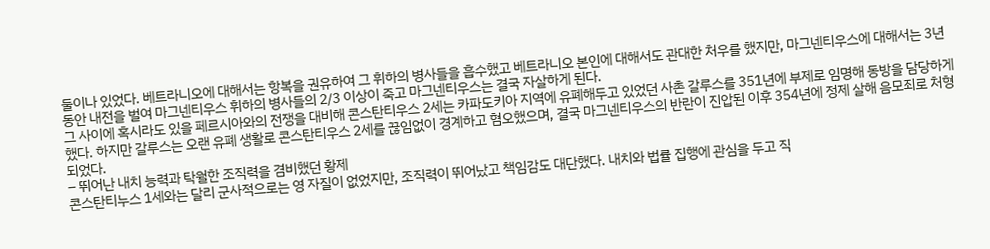둘이나 있었다. 베트라니오에 대해서는 항복을 권유하여 그 휘하의 병사들을 흡수했고 베트라니오 본인에 대해서도 관대한 처우를 했지만, 마그넨티우스에 대해서는 3년 동안 내전을 벌여 마그넨티우스 휘하의 병사들의 2/3 이상이 죽고 마그넨티우스는 결국 자살하게 된다.
그 사이에 혹시라도 있을 페르시아와의 전쟁을 대비해 콘스탄티우스 2세는 카파도키아 지역에 유폐해두고 있었던 사촌 갈루스를 351년에 부제로 임명해 동방을 담당하게 했다. 하지만 갈루스는 오랜 유폐 생활로 콘스탄티우스 2세를 끊임없이 경계하고 혐오했으며, 결국 마그넨티우스의 반란이 진압된 이후 354년에 정제 살해 음모죄로 처형되었다.
– 뛰어난 내치 능력과 탁월한 조직력을 겸비했던 황제
콘스탄티누스 1세와는 달리 군사적으로는 영 자질이 없었지만, 조직력이 뛰어났고 책임감도 대단했다. 내치와 법률 집행에 관심을 두고 직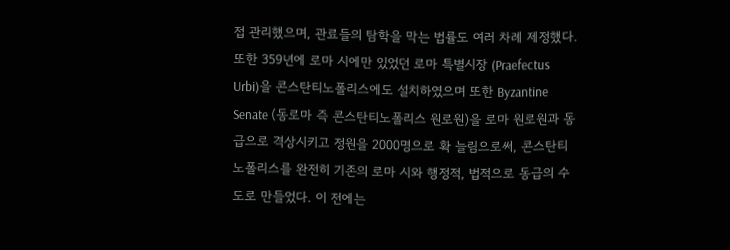접 관리했으며, 관료들의 탐학을 막는 법률도 여러 차례 제정했다. 또한 359년에 로마 시에만 있었던 로마 특별시장 (Praefectus Urbi)을 콘스탄티노폴리스에도 설치하였으며 또한 Byzantine Senate (동로마 즉 콘스탄티노폴리스 원로원)을 로마 원로원과 동급으로 격상시키고 정원을 2000명으로 확 늘림으로써, 콘스탄티노폴리스를 완전히 기존의 로마 시와 행정적, 법적으로 동급의 수도로 만들었다. 이 전에는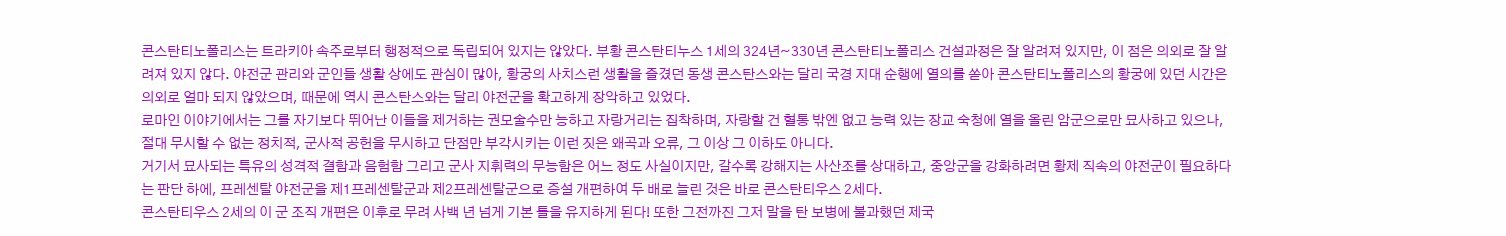콘스탄티노폴리스는 트라키아 속주로부터 행정적으로 독립되어 있지는 않았다. 부황 콘스탄티누스 1세의 324년~330년 콘스탄티노폴리스 건설과정은 잘 알려져 있지만, 이 점은 의외로 잘 알려져 있지 않다. 야전군 관리와 군인들 생활 상에도 관심이 많아, 황궁의 사치스런 생활을 즐겼던 동생 콘스탄스와는 달리 국경 지대 순행에 열의를 쏟아 콘스탄티노폴리스의 황궁에 있던 시간은 의외로 얼마 되지 않았으며, 때문에 역시 콘스탄스와는 달리 야전군을 확고하게 장악하고 있었다.
로마인 이야기에서는 그를 자기보다 뛰어난 이들을 제거하는 권모술수만 능하고 자랑거리는 집착하며, 자랑할 건 혈통 밖엔 없고 능력 있는 장교 숙청에 열을 올린 암군으로만 묘사하고 있으나, 절대 무시할 수 없는 정치적, 군사적 공헌을 무시하고 단점만 부각시키는 이런 짓은 왜곡과 오류, 그 이상 그 이하도 아니다.
거기서 묘사되는 특유의 성격적 결함과 음험함 그리고 군사 지휘력의 무능함은 어느 정도 사실이지만, 갈수록 강해지는 사산조를 상대하고, 중앙군을 강화하려면 황제 직속의 야전군이 필요하다는 판단 하에, 프레센탈 야전군을 제1프레센탈군과 제2프레센탈군으로 증설 개편하여 두 배로 늘린 것은 바로 콘스탄티우스 2세다.
콘스탄티우스 2세의 이 군 조직 개편은 이후로 무려 사백 년 넘게 기본 틀을 유지하게 된다! 또한 그전까진 그저 말을 탄 보병에 불과했던 제국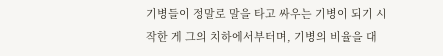기병들이 정말로 말을 타고 싸우는 기병이 되기 시작한 게 그의 치하에서부터며, 기병의 비율을 대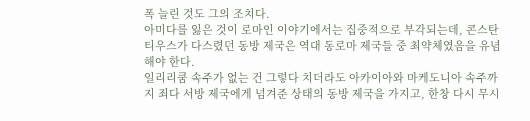폭 늘린 것도 그의 조치다.
아미다를 잃은 것이 로마인 이야기에서는 집중적으로 부각되는데, 콘스탄티우스가 다스렸던 동방 제국은 역대 동로마 제국들 중 최약체였음을 유념해야 한다.
일리리쿰 속주가 없는 건 그렇다 치더라도 아카이아와 마케도니아 속주까지 죄다 서방 제국에게 넘겨준 상태의 동방 제국을 가지고, 한창 다시 무시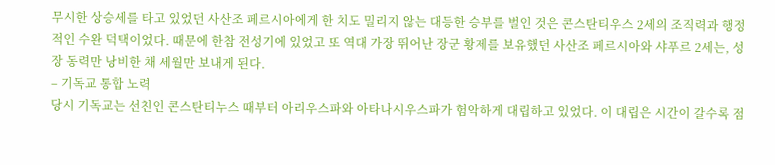무시한 상승세를 타고 있었던 사산조 페르시아에게 한 치도 밀리지 않는 대등한 승부를 벌인 것은 콘스탄티우스 2세의 조직력과 행정적인 수완 덕택이었다. 때문에 한참 전성기에 있었고 또 역대 가장 뛰어난 장군 황제를 보유했던 사산조 페르시아와 샤푸르 2세는, 성장 동력만 낭비한 채 세월만 보내게 된다.
– 기독교 통합 노력
당시 기독교는 선친인 콘스탄티누스 때부터 아리우스파와 아타나시우스파가 험악하게 대립하고 있었다. 이 대립은 시간이 갈수록 점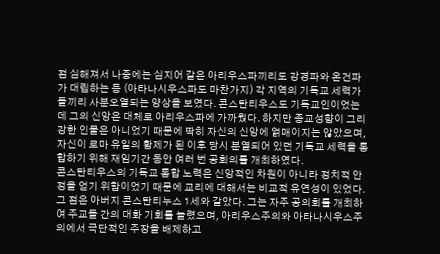점 심해져서 나중에는 심지어 같은 아리우스파끼리도 강경파와 온건파가 대립하는 등 (아타나시우스파도 마찬가지) 각 지역의 기독교 세력가들끼리 사분오열되는 양상을 보였다. 콘스탄티우스도 기독교인이었는데 그의 신앙은 대체로 아리우스파에 가까웠다. 하지만 종교성향이 그리 강한 인물은 아니었기 때문에 딱히 자신의 신앙에 얽매이지는 않았으며, 자신이 로마 유일의 황제가 된 이후 당시 분열되어 있던 기독교 세력을 통합하기 위해 재임기간 동안 여러 번 공회의를 개최하였다.
콘스탄티우스의 기독교 통합 노력은 신앙적인 차원이 아니라 정치적 안정을 얻기 위함이었기 때문에 교리에 대해서는 비교적 유연성이 있었다. 그 점은 아버지 콘스탄티누스 1세와 같았다. 그는 자주 공의회를 개최하여 주교들 간의 대화 기회를 늘렸으며, 아리우스주의와 아타나시우스주의에서 극단적인 주장을 배제하고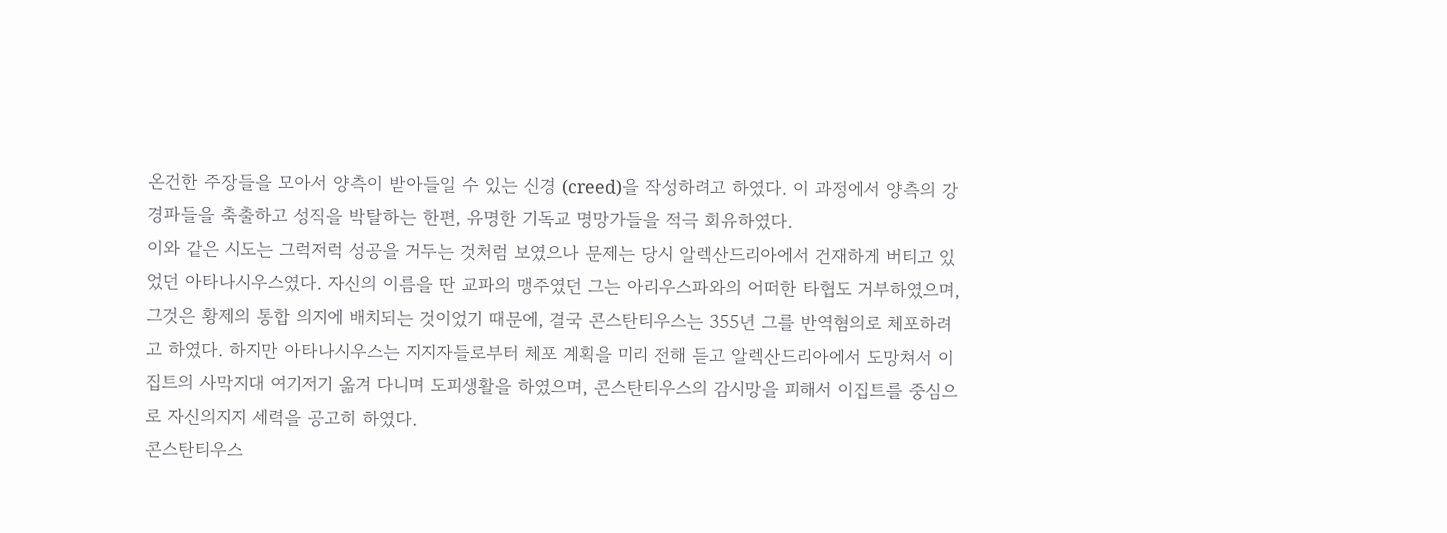온건한 주장들을 모아서 양측이 받아들일 수 있는 신경 (creed)을 작성하려고 하였다. 이 과정에서 양측의 강경파들을 축출하고 성직을 박탈하는 한편, 유명한 기독교 명망가들을 적극 회유하였다.
이와 같은 시도는 그럭저럭 성공을 거두는 것처럼 보였으나 문제는 당시 알렉산드리아에서 건재하게 버티고 있었던 아타나시우스였다. 자신의 이름을 딴 교파의 맹주였던 그는 아리우스파와의 어떠한 타협도 거부하였으며, 그것은 황제의 통합 의지에 배치되는 것이었기 때문에, 결국 콘스탄티우스는 355년 그를 반역혐의로 체포하려고 하였다. 하지만 아타나시우스는 지지자들로부터 체포 계획을 미리 전해 듣고 알렉산드리아에서 도망쳐서 이집트의 사막지대 여기저기 옮겨 다니며 도피생활을 하였으며, 콘스탄티우스의 감시망을 피해서 이집트를 중심으로 자신의지지 세력을 공고히 하였다.
콘스탄티우스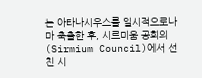는 아타나시우스를 일시적으로나마 축출한 후, 시르미움 공회의 (Sirmium Council)에서 선친 시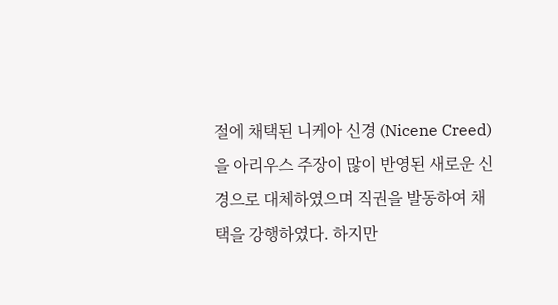절에 채택된 니케아 신경 (Nicene Creed)을 아리우스 주장이 많이 반영된 새로운 신경으로 대체하였으며 직권을 발동하여 채택을 강행하였다. 하지만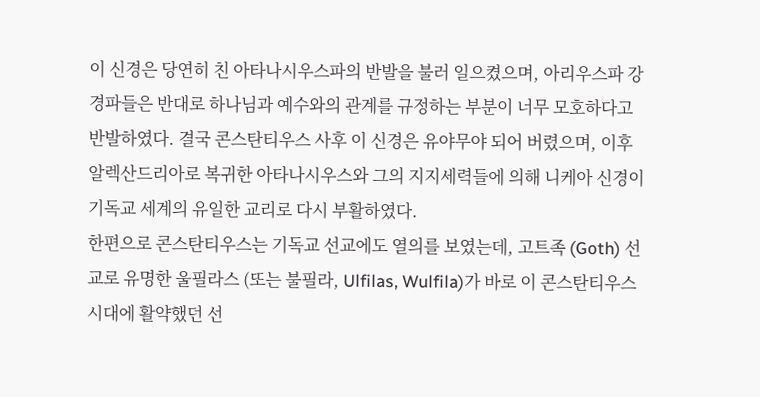이 신경은 당연히 친 아타나시우스파의 반발을 불러 일으켰으며, 아리우스파 강경파들은 반대로 하나님과 예수와의 관계를 규정하는 부분이 너무 모호하다고 반발하였다. 결국 콘스탄티우스 사후 이 신경은 유야무야 되어 버렸으며, 이후 알렉산드리아로 복귀한 아타나시우스와 그의 지지세력들에 의해 니케아 신경이 기독교 세계의 유일한 교리로 다시 부활하였다.
한편으로 콘스탄티우스는 기독교 선교에도 열의를 보였는데, 고트족 (Goth) 선교로 유명한 울필라스 (또는 불필라, Ulfilas, Wulfila)가 바로 이 콘스탄티우스 시대에 활약했던 선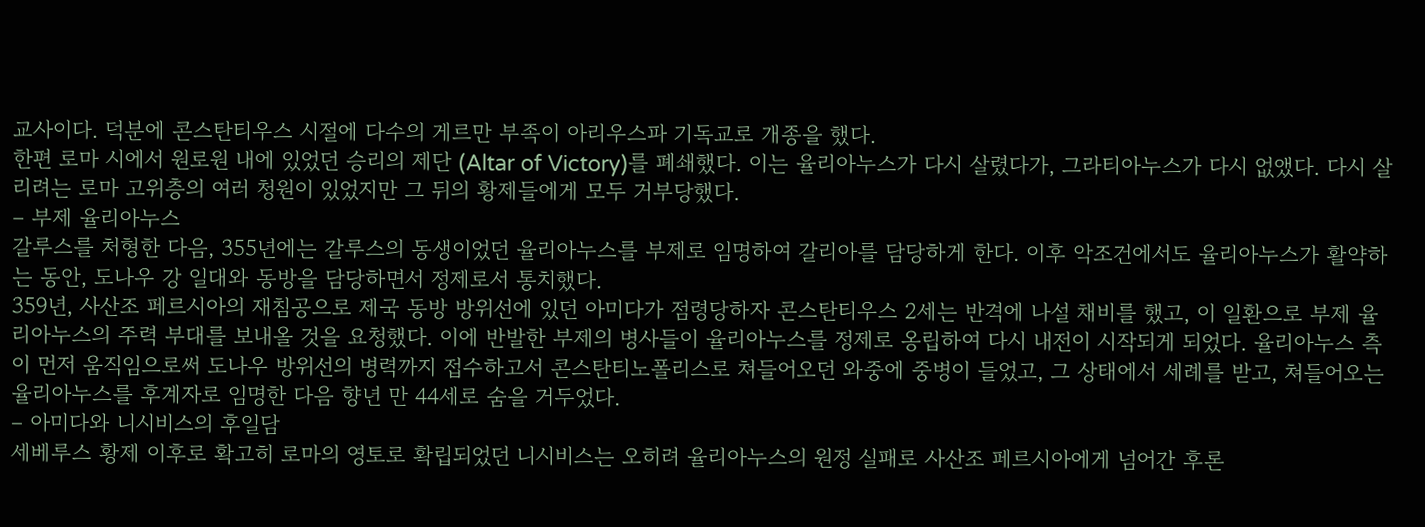교사이다. 덕분에 콘스탄티우스 시절에 다수의 게르만 부족이 아리우스파 기독교로 개종을 했다.
한편 로마 시에서 원로원 내에 있었던 승리의 제단 (Altar of Victory)를 폐쇄했다. 이는 율리아누스가 다시 살렸다가, 그라티아누스가 다시 없앴다. 다시 살리려는 로마 고위층의 여러 청원이 있었지만 그 뒤의 황제들에게 모두 거부당했다.
– 부제 율리아누스
갈루스를 처형한 다음, 355년에는 갈루스의 동생이었던 율리아누스를 부제로 임명하여 갈리아를 담당하게 한다. 이후 악조건에서도 율리아누스가 활약하는 동안, 도나우 강 일대와 동방을 담당하면서 정제로서 통치했다.
359년, 사산조 페르시아의 재침공으로 제국 동방 방위선에 있던 아미다가 점령당하자 콘스탄티우스 2세는 반격에 나설 채비를 했고, 이 일환으로 부제 율리아누스의 주력 부대를 보내올 것을 요청했다. 이에 반발한 부제의 병사들이 율리아누스를 정제로 옹립하여 다시 내전이 시작되게 되었다. 율리아누스 측이 먼저 움직임으로써 도나우 방위선의 병력까지 접수하고서 콘스탄티노폴리스로 쳐들어오던 와중에 중병이 들었고, 그 상태에서 세례를 받고, 쳐들어오는 율리아누스를 후계자로 임명한 다음 향년 만 44세로 숨을 거두었다.
– 아미다와 니시비스의 후일담
세베루스 황제 이후로 확고히 로마의 영토로 확립되었던 니시비스는 오히려 율리아누스의 원정 실패로 사산조 페르시아에게 넘어간 후론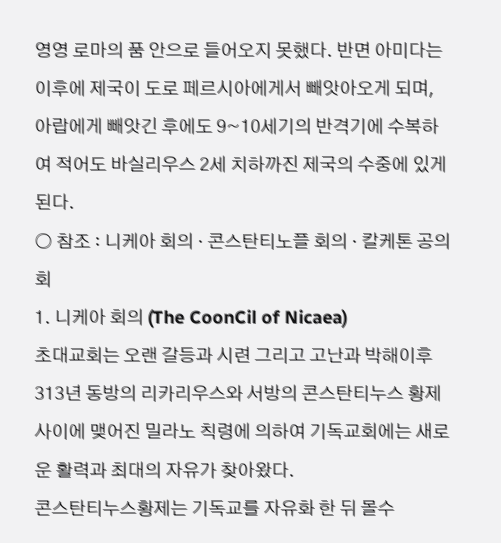영영 로마의 품 안으로 들어오지 못했다. 반면 아미다는 이후에 제국이 도로 페르시아에게서 빼앗아오게 되며, 아랍에게 빼앗긴 후에도 9~10세기의 반격기에 수복하여 적어도 바실리우스 2세 치하까진 제국의 수중에 있게 된다.
○ 참조 : 니케아 회의 · 콘스탄티노플 회의 · 칼케톤 공의회
1. 니케아 회의 (The CoonCil of Nicaea)
초대교회는 오랜 갈등과 시련 그리고 고난과 박해이후 313년 동방의 리카리우스와 서방의 콘스탄티누스 황제 사이에 맺어진 밀라노 칙령에 의하여 기독교회에는 새로운 활력과 최대의 자유가 찾아왔다.
콘스탄티누스황제는 기독교를 자유화 한 뒤 몰수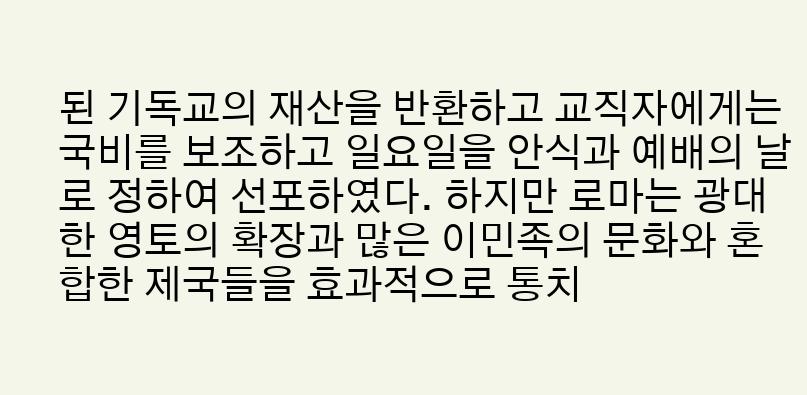된 기독교의 재산을 반환하고 교직자에게는 국비를 보조하고 일요일을 안식과 예배의 날로 정하여 선포하였다. 하지만 로마는 광대한 영토의 확장과 많은 이민족의 문화와 혼합한 제국들을 효과적으로 통치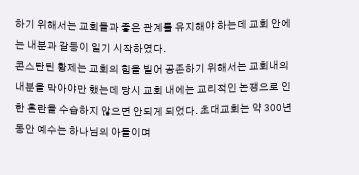하기 위해서는 교회들과 좋은 관계를 유지해야 하는데 교회 안에는 내분과 갈등이 일기 시작하였다.
콘스탄틴 황제는 교회의 힘을 빌어 공존하기 위해서는 교회내의 내분을 막아야만 했는데 당시 교회 내에는 교리적인 논쟁으로 인한 혼란을 수습하지 않으면 안되게 되었다. 초대교회는 약 300년 동안 예수는 하나님의 아들이며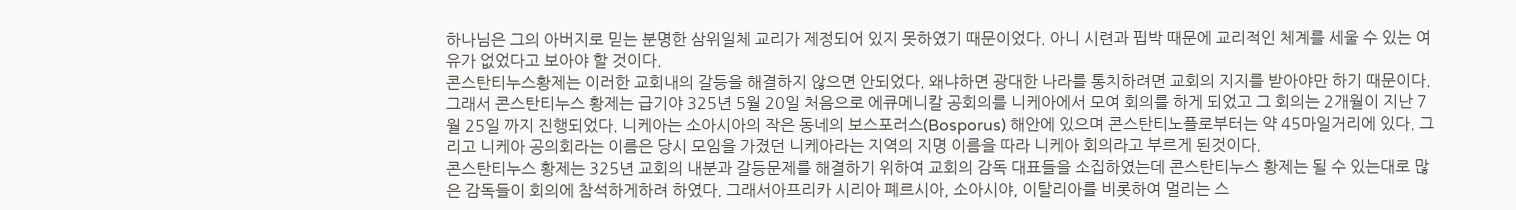하나님은 그의 아버지로 믿는 분명한 삼위일체 교리가 제정되어 있지 못하였기 때문이었다. 아니 시련과 핍박 때문에 교리적인 체계를 세울 수 있는 여유가 없었다고 보아야 할 것이다.
콘스탄티누스황제는 이러한 교회내의 갈등을 해결하지 않으면 안되었다. 왜냐하면 광대한 나라를 통치하려면 교회의 지지를 받아야만 하기 때문이다. 그래서 콘스탄티누스 황제는 급기야 325년 5월 20일 처음으로 에큐메니칼 공회의를 니케아에서 모여 회의를 하게 되었고 그 회의는 2개월이 지난 7월 25일 까지 진행되었다. 니케아는 소아시아의 작은 동네의 보스포러스(Bosporus) 해안에 있으며 콘스탄티노플로부터는 약 45마일거리에 있다. 그리고 니케아 공의회라는 이름은 당시 모임을 가졌던 니케아라는 지역의 지명 이름을 따라 니케아 회의라고 부르게 된것이다.
콘스탄티누스 황제는 325년 교회의 내분과 갈등문제를 해결하기 위하여 교회의 감독 대표들을 소집하였는데 콘스탄티누스 황제는 될 수 있는대로 많은 감독들이 회의에 참석하게하려 하였다. 그래서아프리카 시리아 폐르시아, 소아시야, 이탈리아를 비롯하여 멀리는 스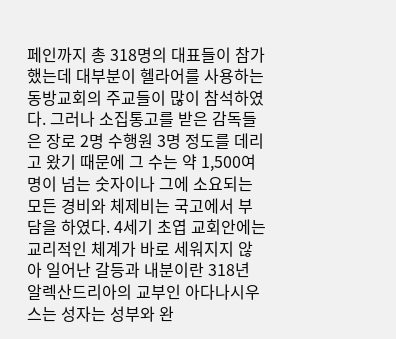페인까지 총 318명의 대표들이 참가했는데 대부분이 헬라어를 사용하는 동방교회의 주교들이 많이 참석하였다. 그러나 소집통고를 받은 감독들은 장로 2명 수행원 3명 정도를 데리고 왔기 때문에 그 수는 약 1,500여 명이 넘는 숫자이나 그에 소요되는 모든 경비와 체제비는 국고에서 부담을 하였다. 4세기 초엽 교회안에는 교리적인 체계가 바로 세워지지 않아 일어난 갈등과 내분이란 318년 알렉산드리아의 교부인 아다나시우스는 성자는 성부와 완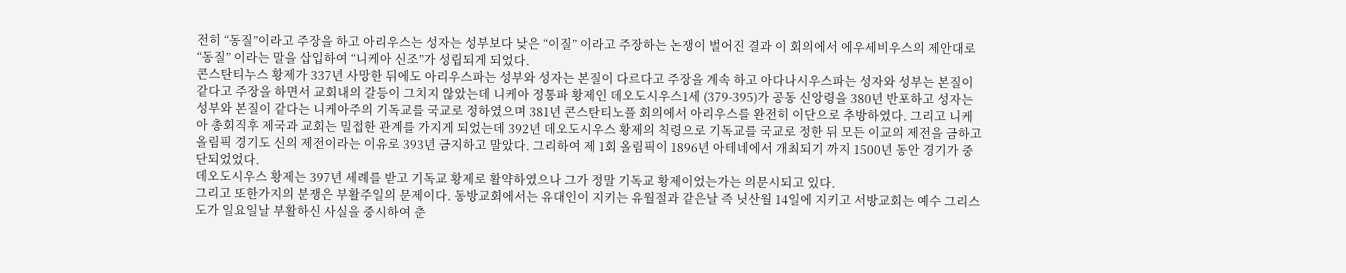전히 “동질”이라고 주장을 하고 아리우스는 성자는 성부보다 낮은 “이질” 이라고 주장하는 논쟁이 벌어진 결과 이 회의에서 에우세비우스의 제안대로 “동질” 이라는 말을 삽입하여 “니케아 신조”가 성립되게 되었다.
콘스탄티누스 황제가 337년 사망한 뒤에도 아리우스파는 성부와 성자는 본질이 다르다고 주장을 계속 하고 아다나시우스파는 성자와 성부는 본질이 같다고 주장을 하면서 교회내의 갈등이 그치지 않았는데 니케아 정통파 황제인 데오도시우스1세 (379-395)가 공동 신앙령을 380년 반포하고 성자는 성부와 본질이 같다는 니케아주의 기독교를 국교로 정하였으며 381년 콘스탄티노플 회의에서 아리우스를 완전히 이단으로 추방하였다. 그리고 니케아 총회직후 제국과 교회는 밀접한 관계를 가지게 되었는데 392년 데오도시우스 황제의 칙령으로 기독교를 국교로 정한 뒤 모든 이교의 제전을 금하고 올림픽 경기도 신의 제전이라는 이유로 393년 금지하고 말았다. 그리하여 제 1회 올림픽이 1896년 아테네에서 개최되기 까지 1500년 동안 경기가 중단되었었다.
데오도시우스 황제는 397년 세례를 받고 기독교 황제로 활약하였으나 그가 정말 기독교 황제이었는가는 의문시되고 있다.
그리고 또한가지의 분쟁은 부활주일의 문제이다. 동방교회에서는 유대인이 지키는 유월절과 같은날 즉 닛산월 14일에 지키고 서방교회는 예수 그리스도가 일요일날 부활하신 사실을 중시하여 춘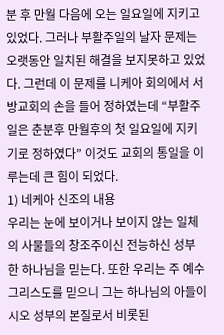분 후 만월 다음에 오는 일요일에 지키고 있었다. 그러나 부활주일의 날자 문제는 오랫동안 일치된 해결을 보지못하고 있었다. 그런데 이 문제를 니케아 회의에서 서방교회의 손을 들어 정하였는데 “부활주일은 춘분후 만월후의 첫 일요일에 지키기로 정하였다” 이것도 교회의 통일을 이루는데 큰 힘이 되었다.
1) 네케아 신조의 내용
우리는 눈에 보이거나 보이지 않는 일체의 사물들의 창조주이신 전능하신 성부 한 하나님을 믿는다. 또한 우리는 주 예수 그리스도를 믿으니 그는 하나님의 아들이시오 성부의 본질로서 비롯된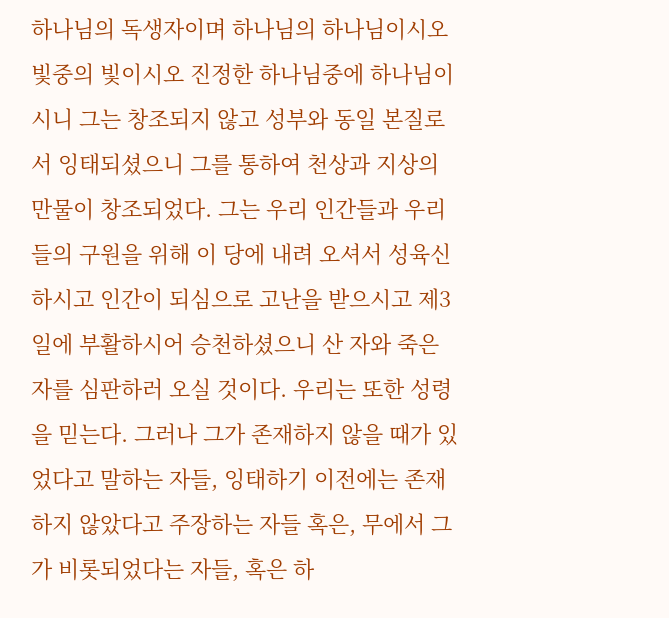하나님의 독생자이며 하나님의 하나님이시오 빛중의 빛이시오 진정한 하나님중에 하나님이시니 그는 창조되지 않고 성부와 동일 본질로서 잉태되셨으니 그를 통하여 천상과 지상의 만물이 창조되었다. 그는 우리 인간들과 우리들의 구원을 위해 이 당에 내려 오셔서 성육신 하시고 인간이 되심으로 고난을 받으시고 제3일에 부활하시어 승천하셨으니 산 자와 죽은 자를 심판하러 오실 것이다. 우리는 또한 성령을 믿는다. 그러나 그가 존재하지 않을 때가 있었다고 말하는 자들, 잉태하기 이전에는 존재하지 않았다고 주장하는 자들 혹은, 무에서 그가 비롯되었다는 자들, 혹은 하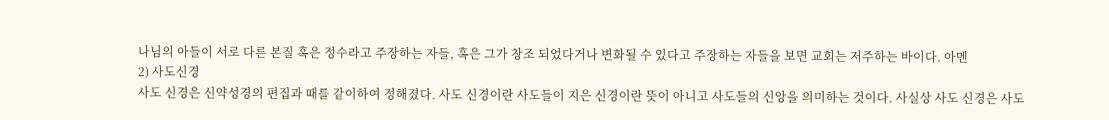나님의 아들이 서로 다른 본질 혹은 정수라고 주장하는 자들, 혹은 그가 창조 되었다거나 변화될 수 있다고 주장하는 자들을 보면 교회는 저주하는 바이다. 아멘
2) 사도신경
사도 신경은 신약성경의 편집과 때를 같이하여 정해졌다. 사도 신경이란 사도들이 지은 신경이란 뜻이 아니고 사도들의 신앙을 의미하는 것이다. 사실상 사도 신경은 사도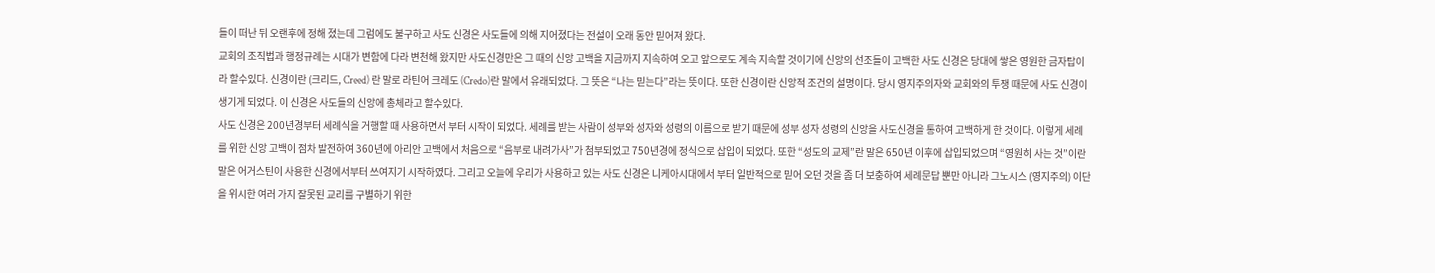들이 떠난 뒤 오랜후에 정해 졌는데 그럼에도 불구하고 사도 신경은 사도들에 의해 지어졌다는 전설이 오래 동안 믿어져 왔다.
교회의 조직법과 행정규례는 시대가 변함에 다라 변천해 왔지만 사도신경만은 그 때의 신앙 고백을 지금까지 지속하여 오고 앞으로도 계속 지속할 것이기에 신앙의 선조들이 고백한 사도 신경은 당대에 쌓은 영원한 금자탑이라 할수있다. 신경이란 (크리드, Creed) 란 말로 라틴어 크레도 (Credo)란 말에서 유래되었다. 그 뜻은 “나는 믿는다”라는 뜻이다. 또한 신경이란 신앙적 조건의 설명이다. 당시 영지주의자와 교회와의 투쟁 때문에 사도 신경이 생기게 되었다. 이 신경은 사도들의 신앙에 총체라고 할수있다.
사도 신경은 200년경부터 세례식을 거행할 때 사용하면서 부터 시작이 되었다. 세례를 받는 사람이 성부와 성자와 성령의 이름으로 받기 때문에 성부 성자 성령의 신앙을 사도신경을 통하여 고백하게 한 것이다. 이렇게 세례를 위한 신앙 고백이 점차 발전하여 360년에 아리안 고백에서 처음으로 “음부로 내려가사”가 첨부되었고 750년경에 정식으로 삽입이 되었다. 또한 “성도의 교제”란 말은 650년 이후에 삽입되었으며 “영원히 사는 것”이란 말은 어거스틴이 사용한 신경에서부터 쓰여지기 시작하였다. 그리고 오늘에 우리가 사용하고 있는 사도 신경은 니케아시대에서 부터 일반적으로 믿어 오던 것을 좀 더 보충하여 세례문답 뿐만 아니라 그노시스 (영지주의) 이단을 위시한 여러 가지 잘못된 교리를 구별하기 위한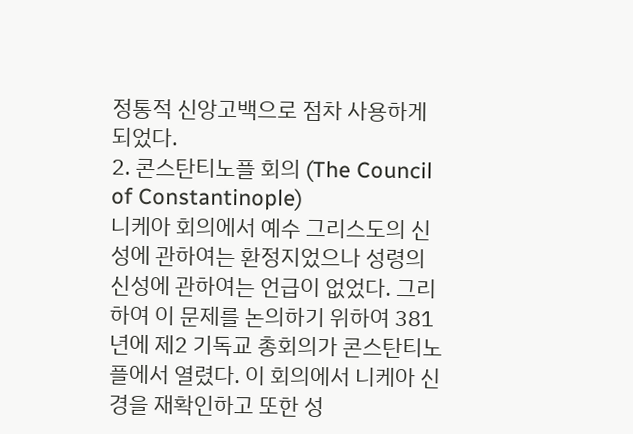정통적 신앙고백으로 점차 사용하게 되었다.
2. 콘스탄티노플 회의 (The Council of Constantinople)
니케아 회의에서 예수 그리스도의 신성에 관하여는 환정지었으나 성령의 신성에 관하여는 언급이 없었다. 그리하여 이 문제를 논의하기 위하여 381년에 제2 기독교 총회의가 콘스탄티노플에서 열렸다. 이 회의에서 니케아 신경을 재확인하고 또한 성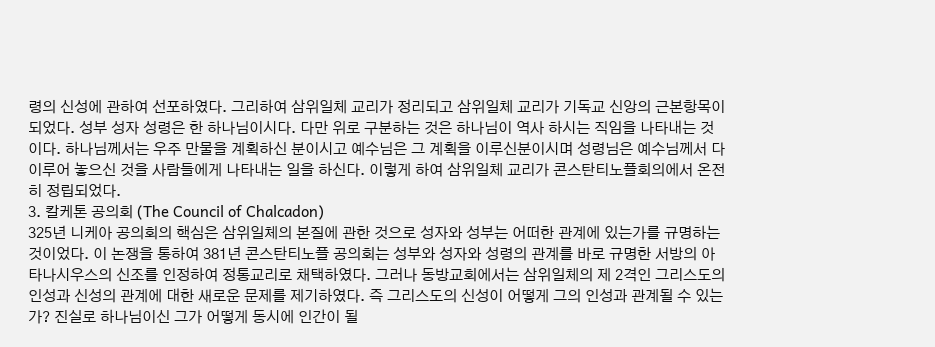령의 신성에 관하여 선포하였다. 그리하여 삼위일체 교리가 정리되고 삼위일체 교리가 기독교 신앙의 근본항목이 되었다. 성부 성자 성령은 한 하나님이시다. 다만 위로 구분하는 것은 하나님이 역사 하시는 직임을 나타내는 것이다. 하나님께서는 우주 만물을 계획하신 분이시고 예수님은 그 계획을 이루신분이시며 성령님은 예수님께서 다 이루어 놓으신 것을 사람들에게 나타내는 일을 하신다. 이렇게 하여 삼위일체 교리가 콘스탄티노플회의에서 온전히 정립되었다.
3. 칼케톤 공의회 (The Council of Chalcadon)
325년 니케아 공의회의 핵심은 삼위일체의 본질에 관한 것으로 성자와 성부는 어떠한 관계에 있는가를 규명하는 것이었다. 이 논쟁을 통하여 381년 콘스탄티노플 공의회는 성부와 성자와 성령의 관계를 바로 규명한 서방의 아타나시우스의 신조를 인정하여 정통교리로 채택하였다. 그러나 동방교회에서는 삼위일체의 제 2격인 그리스도의 인성과 신성의 관계에 대한 새로운 문제를 제기하였다. 즉 그리스도의 신성이 어떻게 그의 인성과 관계될 수 있는가? 진실로 하나님이신 그가 어떻게 동시에 인간이 될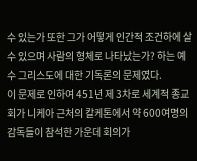수 있는가 또한 그가 어떻게 인간적 조건하에 살 수 있으며 사람의 형체로 나타났는가? 하는 예수 그리스도에 대한 기독론의 문제였다.
이 문제로 인하여 451년 제 3차로 세계적 종교회가 니케아 근처의 칼케톤에서 약 600여명의 감독들이 참석한 가운데 회의가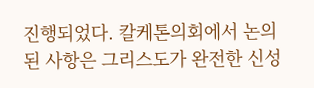진행되었다. 칼케톤의회에서 논의된 사항은 그리스도가 완전한 신성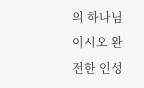의 하나님이시오 완전한 인성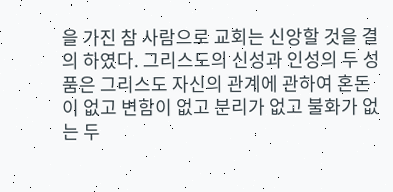을 가진 참 사람으로 교회는 신앙할 것을 결의 하였다. 그리스도의 신성과 인성의 두 성품은 그리스도 자신의 관계에 관하여 혼돈이 없고 변함이 없고 분리가 없고 불화가 없는 두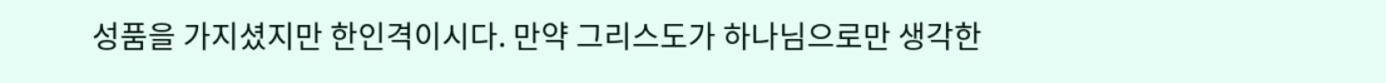성품을 가지셨지만 한인격이시다. 만약 그리스도가 하나님으로만 생각한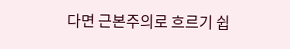다면 근본주의로 흐르기 쉽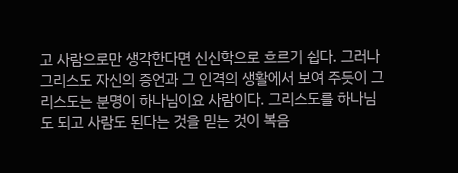고 사람으로만 생각한다면 신신학으로 흐르기 쉽다. 그러나 그리스도 자신의 증언과 그 인격의 생활에서 보여 주듯이 그리스도는 분명이 하나님이요 사람이다. 그리스도를 하나님도 되고 사람도 된다는 것을 믿는 것이 복음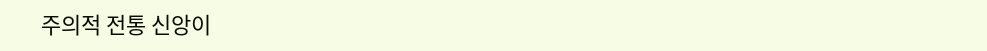주의적 전통 신앙이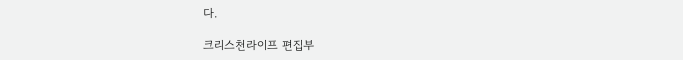다.

크리스천라이프 편집부